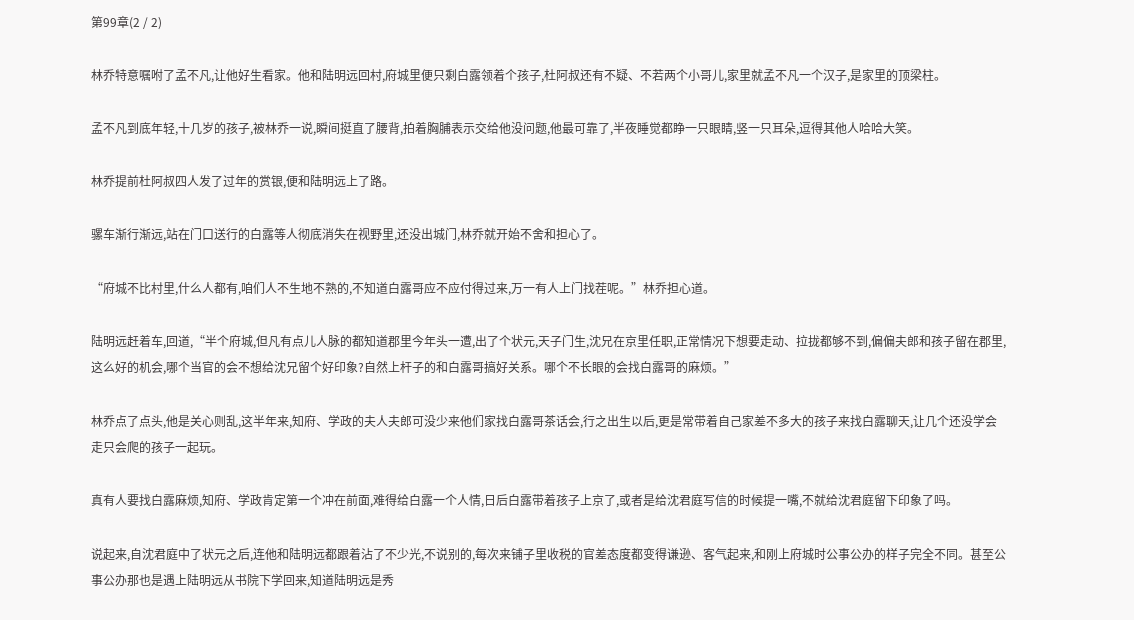第99章(2 / 2)

林乔特意嘱咐了孟不凡,让他好生看家。他和陆明远回村,府城里便只剩白露领着个孩子,杜阿叔还有不疑、不若两个小哥儿,家里就孟不凡一个汉子,是家里的顶梁柱。

孟不凡到底年轻,十几岁的孩子,被林乔一说,瞬间挺直了腰背,拍着胸脯表示交给他没问题,他最可靠了,半夜睡觉都睁一只眼睛,竖一只耳朵,逗得其他人哈哈大笑。

林乔提前杜阿叔四人发了过年的赏银,便和陆明远上了路。

骡车渐行渐远,站在门口送行的白露等人彻底消失在视野里,还没出城门,林乔就开始不舍和担心了。

“府城不比村里,什么人都有,咱们人不生地不熟的,不知道白露哥应不应付得过来,万一有人上门找茬呢。”林乔担心道。

陆明远赶着车,回道,“半个府城,但凡有点儿人脉的都知道郡里今年头一遭,出了个状元,天子门生,沈兄在京里任职,正常情况下想要走动、拉拢都够不到,偏偏夫郎和孩子留在郡里,这么好的机会,哪个当官的会不想给沈兄留个好印象?自然上杆子的和白露哥搞好关系。哪个不长眼的会找白露哥的麻烦。”

林乔点了点头,他是关心则乱,这半年来,知府、学政的夫人夫郎可没少来他们家找白露哥茶话会,行之出生以后,更是常带着自己家差不多大的孩子来找白露聊天,让几个还没学会走只会爬的孩子一起玩。

真有人要找白露麻烦,知府、学政肯定第一个冲在前面,难得给白露一个人情,日后白露带着孩子上京了,或者是给沈君庭写信的时候提一嘴,不就给沈君庭留下印象了吗。

说起来,自沈君庭中了状元之后,连他和陆明远都跟着沾了不少光,不说别的,每次来铺子里收税的官差态度都变得谦逊、客气起来,和刚上府城时公事公办的样子完全不同。甚至公事公办那也是遇上陆明远从书院下学回来,知道陆明远是秀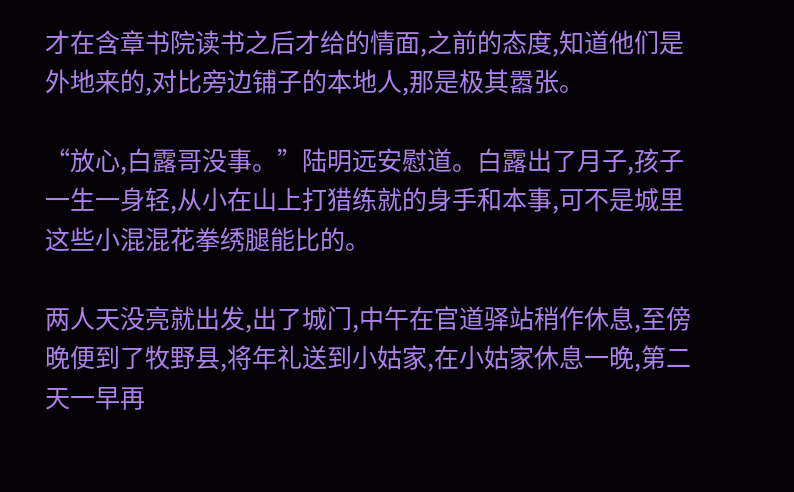才在含章书院读书之后才给的情面,之前的态度,知道他们是外地来的,对比旁边铺子的本地人,那是极其嚣张。

“放心,白露哥没事。”陆明远安慰道。白露出了月子,孩子一生一身轻,从小在山上打猎练就的身手和本事,可不是城里这些小混混花拳绣腿能比的。

两人天没亮就出发,出了城门,中午在官道驿站稍作休息,至傍晚便到了牧野县,将年礼送到小姑家,在小姑家休息一晚,第二天一早再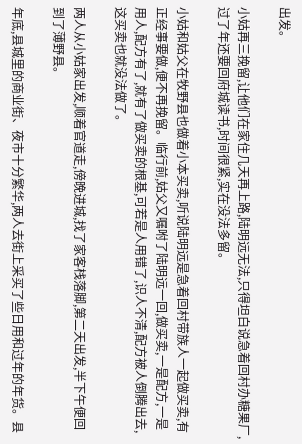出发。

小姑再三挽留,让他们在家住几天再上路,陆明远无法,只得坦白说急着回村办糖果厂,过了年还要回府城读书,时间很紧,实在没法多留。

小姑和姑父在牧野县也做着小本买卖,听说陆明远是急着回村带族人一起做买卖,有正经事要做,便不再挽留。临行前,姑父又嘱咐了陆明远一回,做买卖,一是配方,一是用人,配方有了,就有了做买卖的根基,可若是人用错了,识人不清,配方被人倒腾出去,这买卖也就没法做了。

两人从小姑家出发,顺着官道走,傍晚进城,找了家客栈落脚,第二天出发,半下午便回到了薄野县。

年底,县城里的商业街、夜市十分繁华,两人去街上采买了些日用和过年的年货。县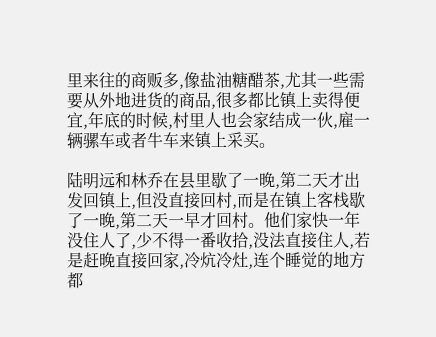里来往的商贩多,像盐油糖醋茶,尤其一些需要从外地进货的商品,很多都比镇上卖得便宜,年底的时候,村里人也会家结成一伙,雇一辆骡车或者牛车来镇上采买。

陆明远和林乔在县里歇了一晚,第二天才出发回镇上,但没直接回村,而是在镇上客栈歇了一晚,第二天一早才回村。他们家快一年没住人了,少不得一番收拾,没法直接住人,若是赶晚直接回家,冷炕冷灶,连个睡觉的地方都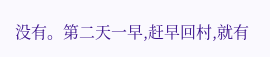没有。第二天一早,赶早回村,就有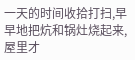一天的时间收拾打扫,早早地把炕和锅灶烧起来,屋里才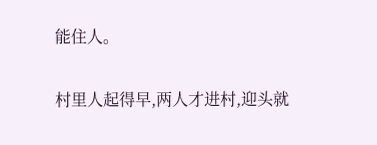能住人。

村里人起得早,两人才进村,迎头就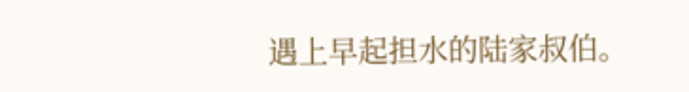遇上早起担水的陆家叔伯。